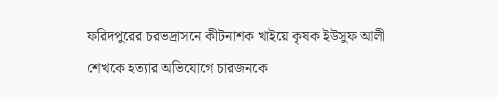ফরিদপুরের চরভদ্রাসনে কীটনাশক খাইয়ে কৃষক ইউসুফ আলী শেখকে হত্যার অভিযোগে চারজনকে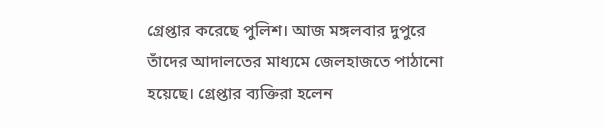গ্রেপ্তার করেছে পুলিশ। আজ মঙ্গলবার দুপুরে তাঁদের আদালতের মাধ্যমে জেলহাজতে পাঠানো হয়েছে। গ্রেপ্তার ব্যক্তিরা হলেন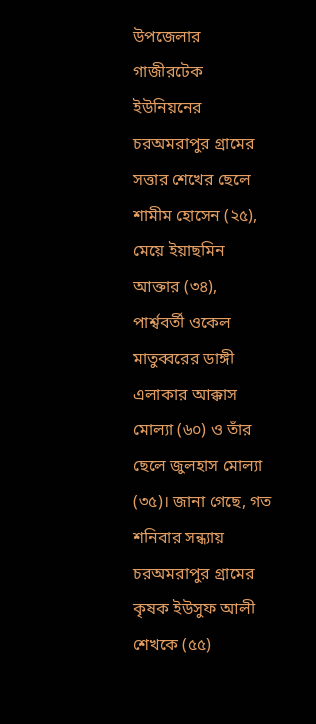উপজেলার গাজীরটেক ইউনিয়নের চরঅমরাপুর গ্রামের সত্তার শেখের ছেলে শামীম হোসেন (২৫), মেয়ে ইয়াছমিন আক্তার (৩৪), পার্শ্ববর্তী ওকেল মাতুব্বরের ডাঙ্গী এলাকার আক্কাস মোল্যা (৬০) ও তাঁর ছেলে জুলহাস মোল্যা (৩৫)। জানা গেছে, গত শনিবার সন্ধ্যায় চরঅমরাপুর গ্রামের কৃষক ইউসুফ আলী শেখকে (৫৫)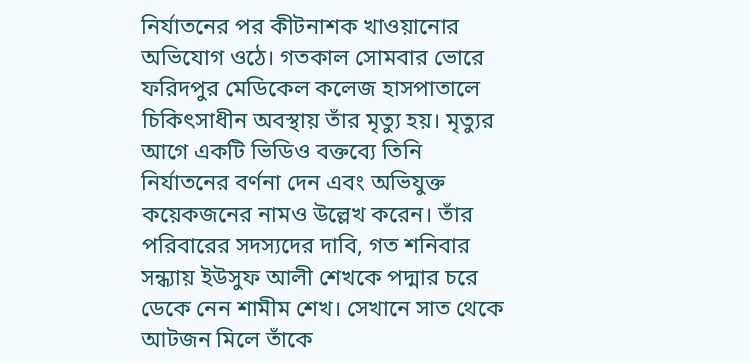নির্যাতনের পর কীটনাশক খাওয়ানোর অভিযোগ ওঠে। গতকাল সোমবার ভোরে ফরিদপুর মেডিকেল কলেজ হাসপাতালে চিকিৎসাধীন অবস্থায় তাঁর মৃত্যু হয়। মৃত্যুর আগে একটি ভিডিও বক্তব্যে তিনি নির্যাতনের বর্ণনা দেন এবং অভিযুক্ত কয়েকজনের নামও উল্লেখ করেন। তাঁর পরিবারের সদস্যদের দাবি, গত শনিবার সন্ধ্যায় ইউসুফ আলী শেখকে পদ্মার চরে ডেকে নেন শামীম শেখ। সেখানে সাত থেকে আটজন মিলে তাঁকে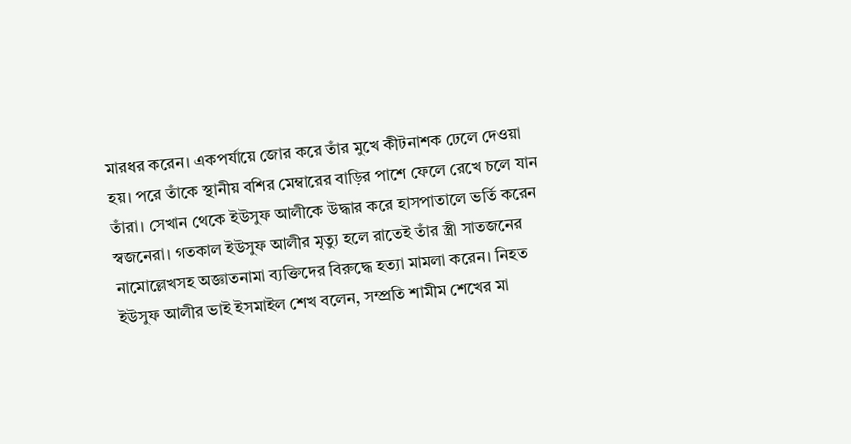মারধর করেন। একপর্যায়ে জোর করে তাঁর মুখে কীটনাশক ঢেলে দেওয়া হয়। পরে তাঁকে স্থানীয় বশির মেম্বারের বাড়ির পাশে ফেলে রেখে চলে যান তাঁরা। সেখান থেকে ইউসুফ আলীকে উদ্ধার করে হাসপাতালে ভর্তি করেন স্বজনেরা। গতকাল ইউসুফ আলীর মৃত্যু হলে রাতেই তাঁর স্ত্রী সাতজনের নামোল্লেখসহ অজ্ঞাতনামা ব্যক্তিদের বিরুদ্ধে হত্যা মামলা করেন। নিহত ইউসুফ আলীর ভাই ইসমাইল শেখ বলেন, সম্প্রতি শামীম শেখের মা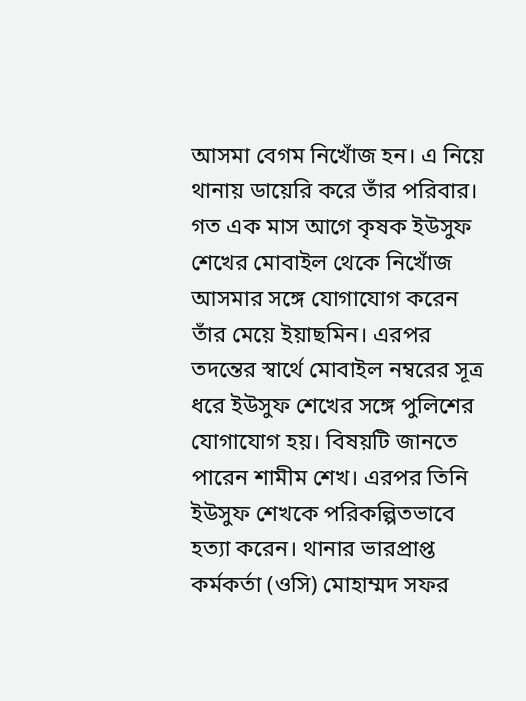আসমা বেগম নিখোঁজ হন। এ নিয়ে থানায় ডায়েরি করে তাঁর পরিবার। গত এক মাস আগে কৃষক ইউসুফ শেখের মোবাইল থেকে নিখোঁজ আসমার সঙ্গে যোগাযোগ করেন তাঁর মেয়ে ইয়াছমিন। এরপর তদন্তের স্বার্থে মোবাইল নম্বরের সূত্র ধরে ইউসুফ শেখের সঙ্গে পুলিশের যোগাযোগ হয়। বিষয়টি জানতে পারেন শামীম শেখ। এরপর তিনি ইউসুফ শেখকে পরিকল্পিতভাবে হত্যা করেন। থানার ভারপ্রাপ্ত কর্মকর্তা (ওসি) মোহাম্মদ সফর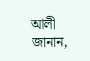আলী জানান,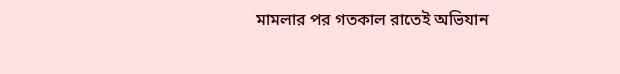মামলার পর গতকাল রাতেই অভিযান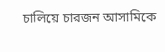চালিয়ে চারজন আসামিকে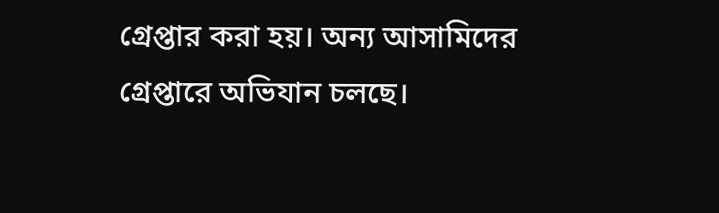গ্রেপ্তার করা হয়। অন্য আসামিদের গ্রেপ্তারে অভিযান চলছে।